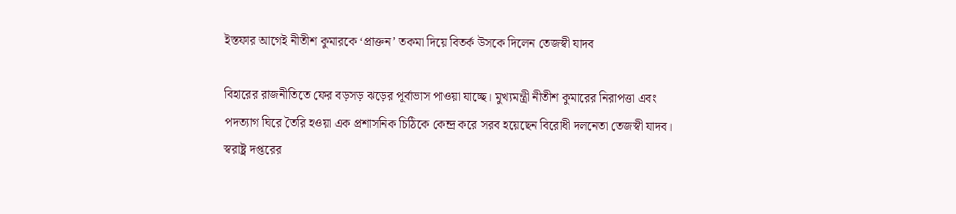ইস্তফার আগেই নীতীশ কুমারকে ‘প্রাক্তন’ তকমা দিয়ে বিতর্ক উসকে দিলেন তেজস্বী যাদব

বিহারের রাজনীতিতে ফের বড়সড় ঝড়ের পূর্বাভাস পাওয়া যাচ্ছে। মুখ্যমন্ত্রী নীতীশ কুমারের নিরাপত্তা এবং পদত্যাগ ঘিরে তৈরি হওয়া এক প্রশাসনিক চিঠিকে কেন্দ্র করে সরব হয়েছেন বিরোধী দলনেতা তেজস্বী যাদব। স্বরাষ্ট্র দপ্তরের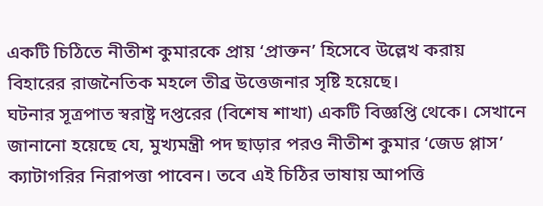একটি চিঠিতে নীতীশ কুমারকে প্রায় ‘প্রাক্তন’ হিসেবে উল্লেখ করায় বিহারের রাজনৈতিক মহলে তীব্র উত্তেজনার সৃষ্টি হয়েছে।
ঘটনার সূত্রপাত স্বরাষ্ট্র দপ্তরের (বিশেষ শাখা) একটি বিজ্ঞপ্তি থেকে। সেখানে জানানো হয়েছে যে, মুখ্যমন্ত্রী পদ ছাড়ার পরও নীতীশ কুমার ‘জেড প্লাস’ ক্যাটাগরির নিরাপত্তা পাবেন। তবে এই চিঠির ভাষায় আপত্তি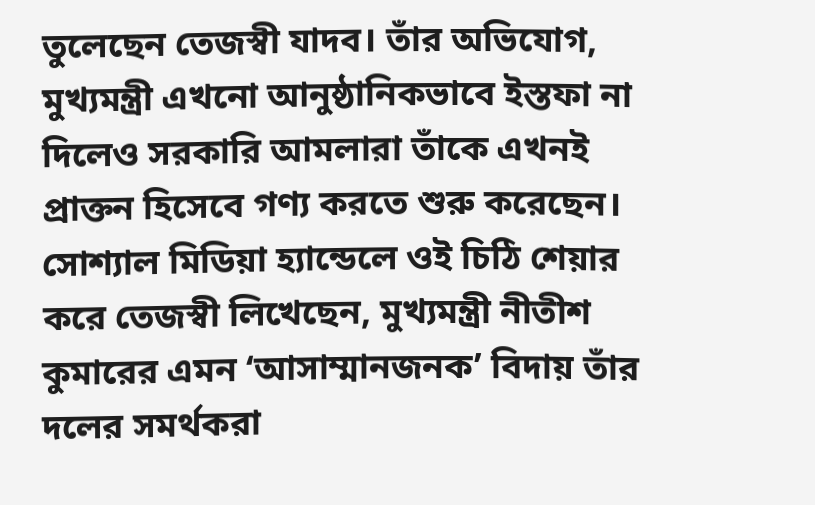তুলেছেন তেজস্বী যাদব। তাঁর অভিযোগ, মুখ্যমন্ত্রী এখনো আনুষ্ঠানিকভাবে ইস্তফা না দিলেও সরকারি আমলারা তাঁকে এখনই প্রাক্তন হিসেবে গণ্য করতে শুরু করেছেন।
সোশ্যাল মিডিয়া হ্যান্ডেলে ওই চিঠি শেয়ার করে তেজস্বী লিখেছেন, মুখ্যমন্ত্রী নীতীশ কুমারের এমন ‘আসাম্মানজনক’ বিদায় তাঁর দলের সমর্থকরা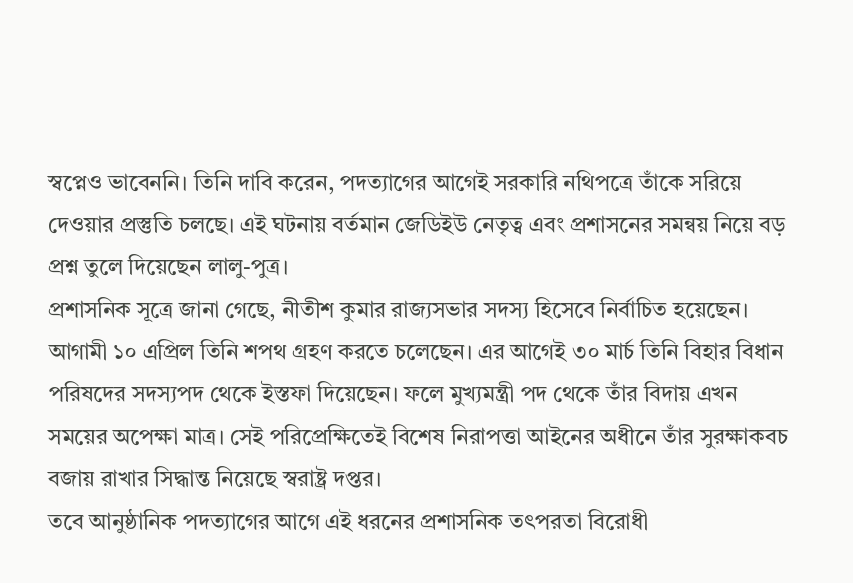স্বপ্নেও ভাবেননি। তিনি দাবি করেন, পদত্যাগের আগেই সরকারি নথিপত্রে তাঁকে সরিয়ে দেওয়ার প্রস্তুতি চলছে। এই ঘটনায় বর্তমান জেডিইউ নেতৃত্ব এবং প্রশাসনের সমন্বয় নিয়ে বড় প্রশ্ন তুলে দিয়েছেন লালু-পুত্র।
প্রশাসনিক সূত্রে জানা গেছে, নীতীশ কুমার রাজ্যসভার সদস্য হিসেবে নির্বাচিত হয়েছেন। আগামী ১০ এপ্রিল তিনি শপথ গ্রহণ করতে চলেছেন। এর আগেই ৩০ মার্চ তিনি বিহার বিধান পরিষদের সদস্যপদ থেকে ইস্তফা দিয়েছেন। ফলে মুখ্যমন্ত্রী পদ থেকে তাঁর বিদায় এখন সময়ের অপেক্ষা মাত্র। সেই পরিপ্রেক্ষিতেই বিশেষ নিরাপত্তা আইনের অধীনে তাঁর সুরক্ষাকবচ বজায় রাখার সিদ্ধান্ত নিয়েছে স্বরাষ্ট্র দপ্তর।
তবে আনুষ্ঠানিক পদত্যাগের আগে এই ধরনের প্রশাসনিক তৎপরতা বিরোধী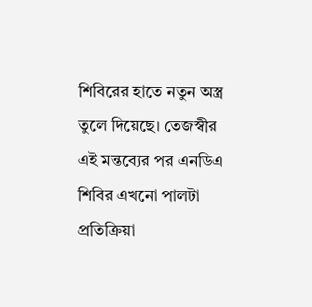শিবিরের হাতে নতুন অস্ত্র তুলে দিয়েছে। তেজস্বীর এই মন্তব্যের পর এনডিএ শিবির এখনো পালটা প্রতিক্রিয়া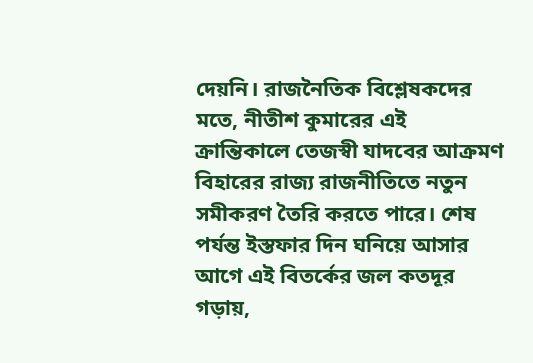দেয়নি। রাজনৈতিক বিশ্লেষকদের মতে, নীতীশ কুমারের এই ক্রান্তিকালে তেজস্বী যাদবের আক্রমণ বিহারের রাজ্য রাজনীতিতে নতুন সমীকরণ তৈরি করতে পারে। শেষ পর্যন্ত ইস্তফার দিন ঘনিয়ে আসার আগে এই বিতর্কের জল কতদূর গড়ায়,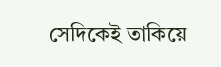সেদিকেই তাকিয়ে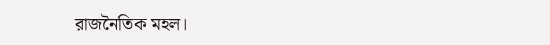রাজনৈতিক মহল।